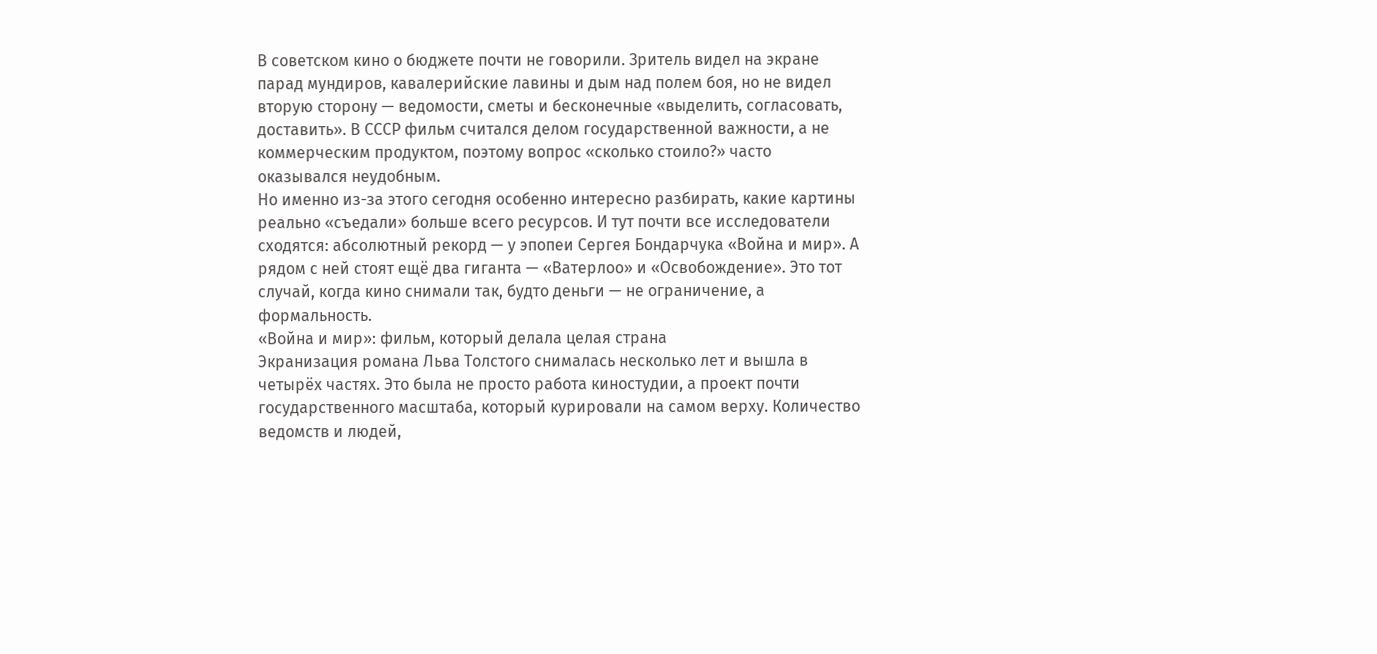В советском кино о бюджете почти не говорили. Зритель видел на экране парад мундиров, кавалерийские лавины и дым над полем боя, но не видел вторую сторону — ведомости, сметы и бесконечные «выделить, согласовать, доставить». В СССР фильм считался делом государственной важности, а не коммерческим продуктом, поэтому вопрос «сколько стоило?» часто оказывался неудобным.
Но именно из-за этого сегодня особенно интересно разбирать, какие картины реально «съедали» больше всего ресурсов. И тут почти все исследователи сходятся: абсолютный рекорд — у эпопеи Сергея Бондарчука «Война и мир». А рядом с ней стоят ещё два гиганта — «Ватерлоо» и «Освобождение». Это тот случай, когда кино снимали так, будто деньги — не ограничение, а формальность.
«Война и мир»: фильм, который делала целая страна
Экранизация романа Льва Толстого снималась несколько лет и вышла в четырёх частях. Это была не просто работа киностудии, а проект почти государственного масштаба, который курировали на самом верху. Количество ведомств и людей,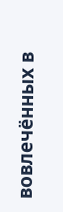вовлечённых в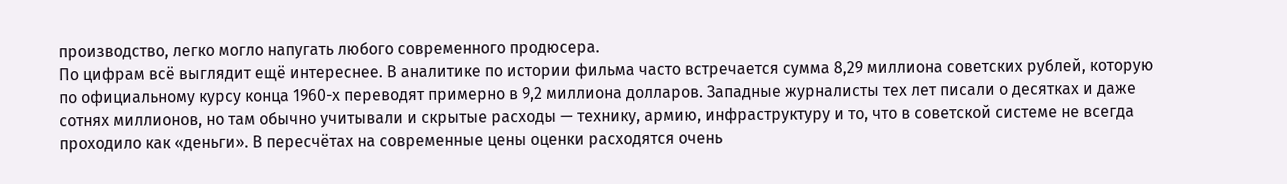производство, легко могло напугать любого современного продюсера.
По цифрам всё выглядит ещё интереснее. В аналитике по истории фильма часто встречается сумма 8,29 миллиона советских рублей, которую по официальному курсу конца 1960-х переводят примерно в 9,2 миллиона долларов. Западные журналисты тех лет писали о десятках и даже сотнях миллионов, но там обычно учитывали и скрытые расходы — технику, армию, инфраструктуру и то, что в советской системе не всегда проходило как «деньги». В пересчётах на современные цены оценки расходятся очень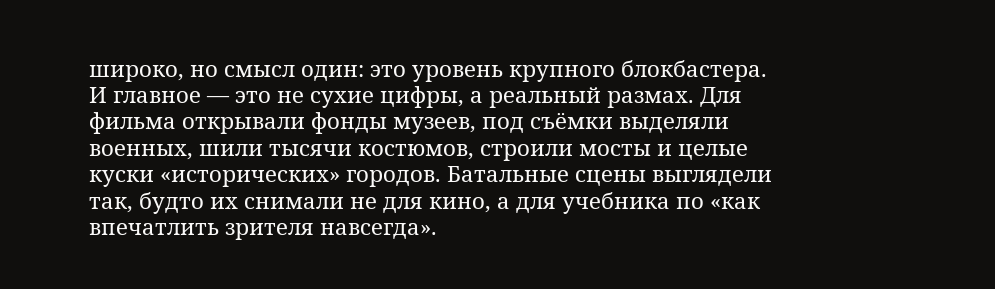широко, но смысл один: это уровень крупного блокбастера.
И главное — это не сухие цифры, а реальный размах. Для фильма открывали фонды музеев, под съёмки выделяли военных, шили тысячи костюмов, строили мосты и целые куски «исторических» городов. Батальные сцены выглядели так, будто их снимали не для кино, а для учебника по «как впечатлить зрителя навсегда».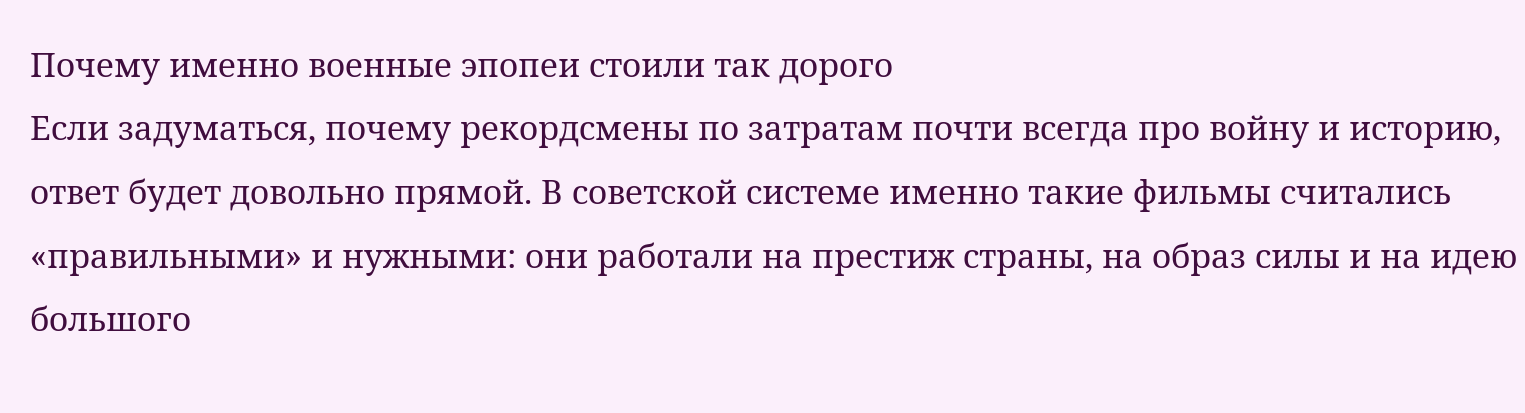Почему именно военные эпопеи стоили так дорого
Если задуматься, почему рекордсмены по затратам почти всегда про войну и историю, ответ будет довольно прямой. В советской системе именно такие фильмы считались «правильными» и нужными: они работали на престиж страны, на образ силы и на идею большого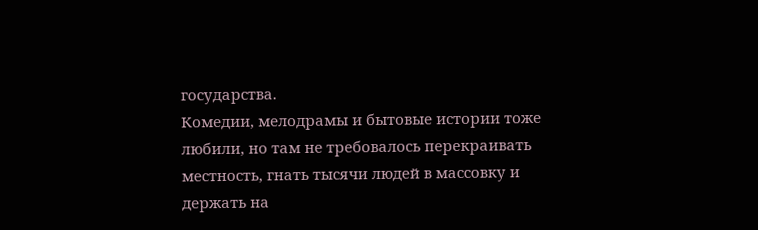государства.
Комедии, мелодрамы и бытовые истории тоже любили, но там не требовалось перекраивать местность, гнать тысячи людей в массовку и держать на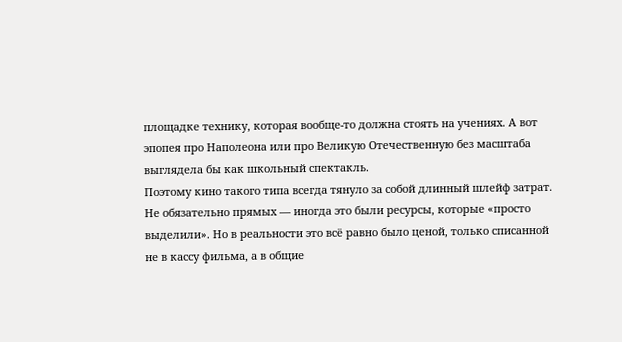площадке технику, которая вообще-то должна стоять на учениях. А вот эпопея про Наполеона или про Великую Отечественную без масштаба выглядела бы как школьный спектакль.
Поэтому кино такого типа всегда тянуло за собой длинный шлейф затрат. Не обязательно прямых — иногда это были ресурсы, которые «просто выделили». Но в реальности это всё равно было ценой, только списанной не в кассу фильма, а в общие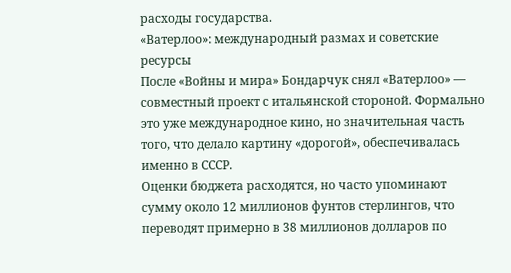расходы государства.
«Ватерлоо»: международный размах и советские ресурсы
После «Войны и мира» Бондарчук снял «Ватерлоо» — совместный проект с итальянской стороной. Формально это уже международное кино, но значительная часть того, что делало картину «дорогой», обеспечивалась именно в СССР.
Оценки бюджета расходятся, но часто упоминают сумму около 12 миллионов фунтов стерлингов, что переводят примерно в 38 миллионов долларов по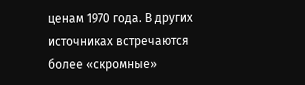ценам 1970 года. В других источниках встречаются более «скромные»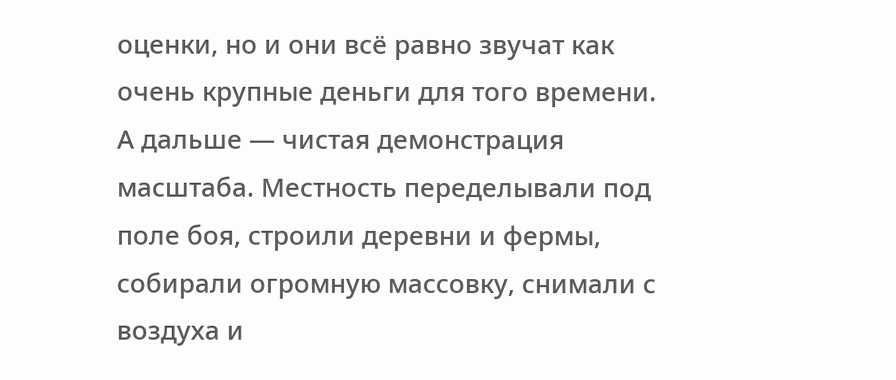оценки, но и они всё равно звучат как очень крупные деньги для того времени.
А дальше — чистая демонстрация масштаба. Местность переделывали под поле боя, строили деревни и фермы, собирали огромную массовку, снимали с воздуха и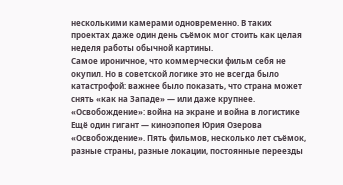несколькими камерами одновременно. В таких проектах даже один день съёмок мог стоить как целая неделя работы обычной картины.
Самое ироничное, что коммерчески фильм себя не окупил. Но в советской логике это не всегда было катастрофой: важнее было показать, что страна может снять «как на Западе» — или даже крупнее.
«Освобождение»: война на экране и война в логистике
Ещё один гигант — киноэпопея Юрия Озерова «Освобождение». Пять фильмов, несколько лет съёмок, разные страны, разные локации, постоянные переезды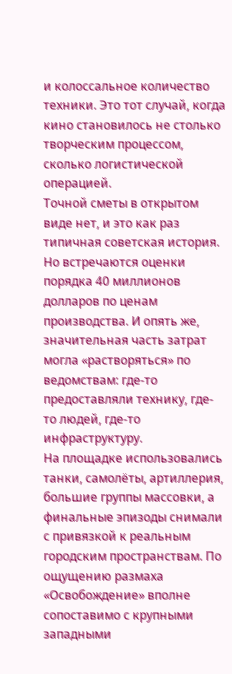и колоссальное количество техники. Это тот случай, когда кино становилось не столько творческим процессом, сколько логистической операцией.
Точной сметы в открытом виде нет, и это как раз типичная советская история. Но встречаются оценки порядка 40 миллионов долларов по ценам производства. И опять же, значительная часть затрат могла «растворяться» по ведомствам: где-то предоставляли технику, где-то людей, где-то инфраструктуру.
На площадке использовались танки, самолёты, артиллерия, большие группы массовки, а финальные эпизоды снимали с привязкой к реальным городским пространствам. По ощущению размаха «Освобождение» вполне сопоставимо с крупными западными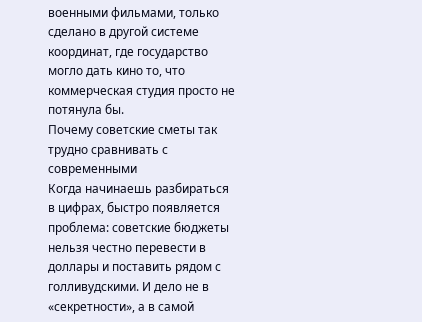военными фильмами, только сделано в другой системе координат, где государство могло дать кино то, что коммерческая студия просто не потянула бы.
Почему советские сметы так трудно сравнивать с современными
Когда начинаешь разбираться в цифрах, быстро появляется проблема: советские бюджеты нельзя честно перевести в доллары и поставить рядом с голливудскими. И дело не в «секретности», а в самой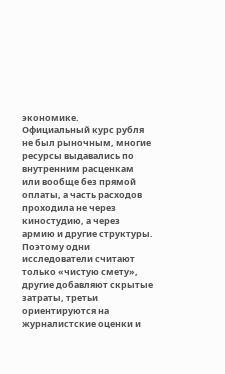экономике.
Официальный курс рубля не был рыночным, многие ресурсы выдавались по внутренним расценкам или вообще без прямой оплаты, а часть расходов проходила не через киностудию, а через армию и другие структуры. Поэтому одни исследователи считают только «чистую смету», другие добавляют скрытые затраты, третьи ориентируются на журналистские оценки и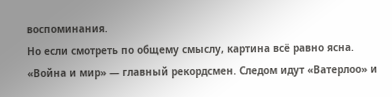воспоминания.
Но если смотреть по общему смыслу, картина всё равно ясна. «Война и мир» — главный рекордсмен. Следом идут «Ватерлоо» и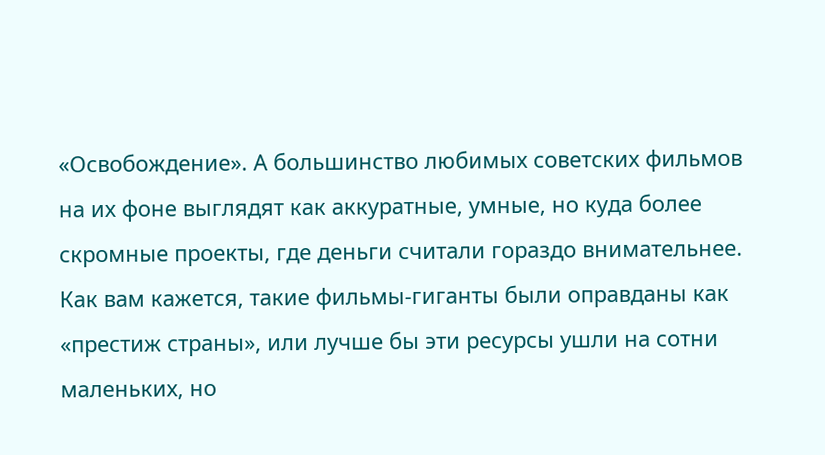«Освобождение». А большинство любимых советских фильмов на их фоне выглядят как аккуратные, умные, но куда более скромные проекты, где деньги считали гораздо внимательнее.
Как вам кажется, такие фильмы-гиганты были оправданы как «престиж страны», или лучше бы эти ресурсы ушли на сотни маленьких, но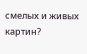смелых и живых картин?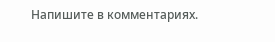Напишите в комментариях.